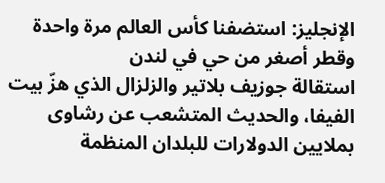الإنجليز: استضفنا كأس العالم مرة واحدة وقطر أصغر من حي في لندن
استقالة جوزيف بلاتير والزلزال الذي هزّ بيت الفيفا، والحديث المتشعب عن رشاوى بملايين الدولارات للبلدان المنظمة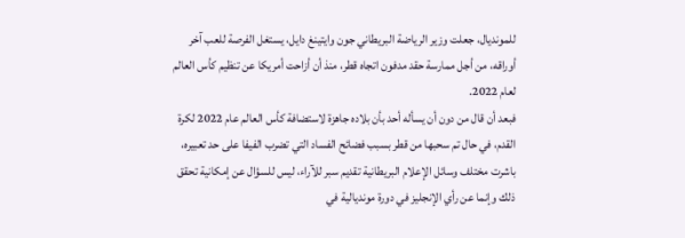للمونديال، جعلت وزير الرياضة البريطاني جون وايتينغ دايل، يستغل الفرصة للعب آخر أوراقه، من أجل ممارسة حقد مدفون اتجاه قطر، منذ أن أزاحت أمريكا عن تنظيم كأس العالم لعام 2022.
فبعد أن قال من دون أن يسأله أحد بأن بلاده جاهزة لاستضافة كأس العالم عام 2022 لكرة القدم، في حال تم سحبها من قطر بسبب فضائح الفساد التي تضرب الفيفا على حد تعبيره، باشرت مختلف وسائل الإعلام البريطانية تقديم سبر للآراء، ليس للسؤال عن إمكانية تحقق ذلك وإنما عن رأي الإنجليز في دورة مونديالية في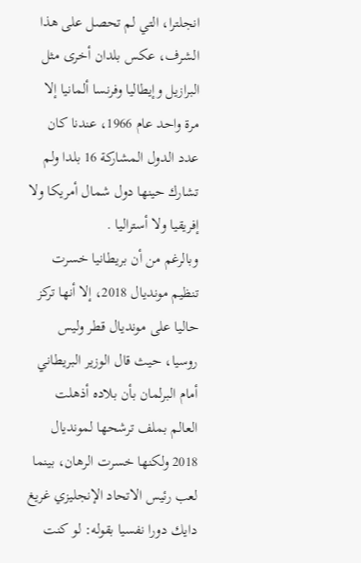انجلترا، التي لم تحصل على هذا الشرف، عكس بلدان أخرى مثل البرازيل وإيطاليا وفرنسا ألمانيا إلا مرة واحد عام 1966، عندنا كان عدد الدول المشاركة 16 بلدا ولم تشارك حينها دول شمال أمريكا ولا إفريقيا ولا أستراليا .
وبالرغم من أن بريطانيا خسرت تنظيم مونديال 2018، إلا أنها تركز حاليا على مونديال قطر وليس روسيا، حيث قال الوزير البريطاني أمام البرلمان بأن بلاده أذهلت العالم بملف ترشحها لمونديال 2018 ولكنها خسرت الرهان، بينما لعب رئيس الاتحاد الإنجليزي غريغ دايك دورا نفسيا بقوله: لو كنت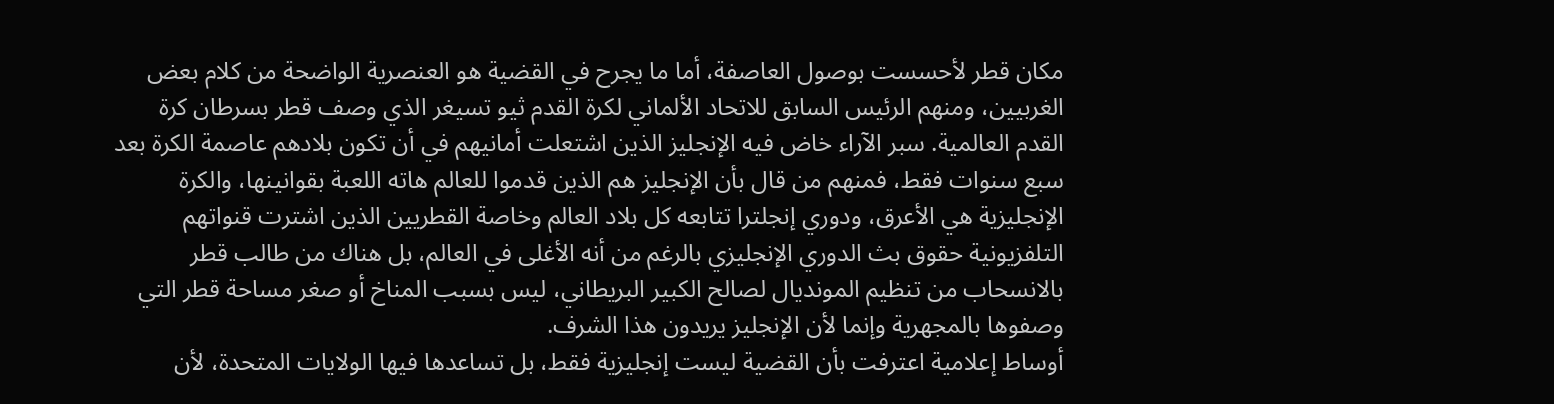مكان قطر لأحسست بوصول العاصفة، أما ما يجرح في القضية هو العنصرية الواضحة من كلام بعض الغربيين، ومنهم الرئيس السابق للاتحاد الألماني لكرة القدم ثيو تسيغر الذي وصف قطر بسرطان كرة القدم العالمية. سبر الآراء خاض فيه الإنجليز الذين اشتعلت أمانيهم في أن تكون بلادهم عاصمة الكرة بعد سبع سنوات فقط، فمنهم من قال بأن الإنجليز هم الذين قدموا للعالم هاته اللعبة بقوانينها، والكرة الإنجليزية هي الأعرق، ودوري إنجلترا تتابعه كل بلاد العالم وخاصة القطريين الذين اشترت قنواتهم التلفزيونية حقوق بث الدوري الإنجليزي بالرغم من أنه الأغلى في العالم، بل هناك من طالب قطر بالانسحاب من تنظيم المونديال لصالح الكبير البريطاني، ليس بسبب المناخ أو صغر مساحة قطر التي وصفوها بالمجهرية وإنما لأن الإنجليز يريدون هذا الشرف.
أوساط إعلامية اعترفت بأن القضية ليست إنجليزية فقط، بل تساعدها فيها الولايات المتحدة، لأن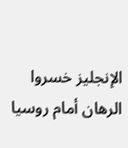الإنجليز خسروا الرهان أمام روسيا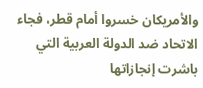والأمريكان خسروا أمام قطر، فجاء الاتحاد ضد الدولة العربية التي باشرت إنجازاتها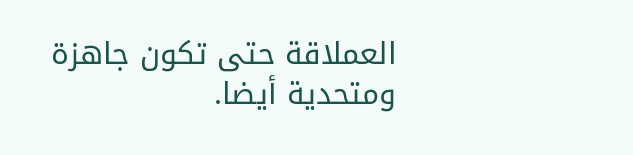العملاقة حتى تكون جاهزة ومتحدية أيضا.